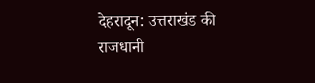देहरादून: उत्तराखंड की राजधानी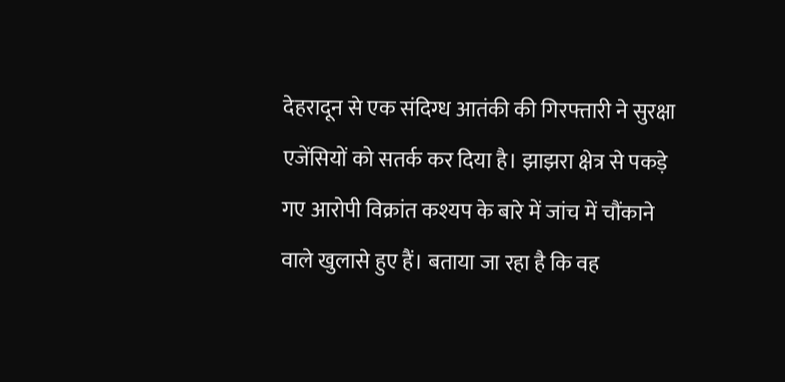देहरादून से एक संदिग्ध आतंकी की गिरफ्तारी ने सुरक्षा एजेंसियों को सतर्क कर दिया है। झाझरा क्षेत्र से पकड़े गए आरोपी विक्रांत कश्यप के बारे में जांच में चौंकाने वाले खुलासे हुए हैं। बताया जा रहा है कि वह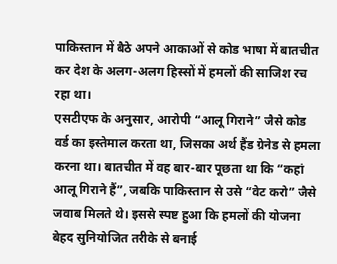पाकिस्तान में बैठे अपने आकाओं से कोड भाषा में बातचीत कर देश के अलग-अलग हिस्सों में हमलों की साजिश रच रहा था।
एसटीएफ के अनुसार, आरोपी “आलू गिराने” जैसे कोड वर्ड का इस्तेमाल करता था, जिसका अर्थ हैंड ग्रेनेड से हमला करना था। बातचीत में वह बार-बार पूछता था कि “कहां आलू गिराने हैं”, जबकि पाकिस्तान से उसे “वेट करो” जैसे जवाब मिलते थे। इससे स्पष्ट हुआ कि हमलों की योजना बेहद सुनियोजित तरीके से बनाई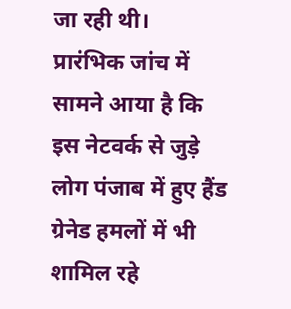जा रही थी।
प्रारंभिक जांच में सामने आया है कि इस नेटवर्क से जुड़े लोग पंजाब में हुए हैंड ग्रेनेड हमलों में भी शामिल रहे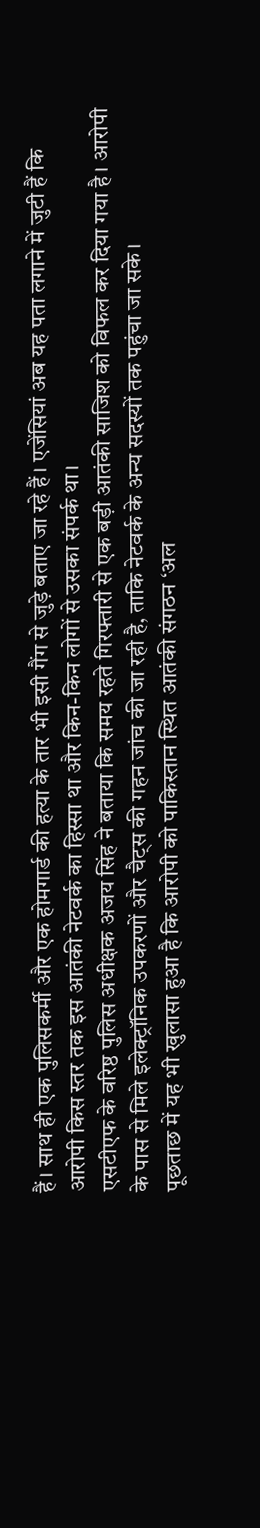हैं। साथ ही एक पुलिसकर्मी और एक होमगार्ड की हत्या के तार भी इसी गैंग से जुड़े बताए जा रहे हैं। एजेंसियां अब यह पता लगाने में जुटी हैं कि आरोपी किस स्तर तक इस आतंकी नेटवर्क का हिस्सा था और किन-किन लोगों से उसका संपर्क था।
एसटीएफ के वरिष्ठ पुलिस अधीक्षक अजय सिंह ने बताया कि समय रहते गिरफ्तारी से एक बड़ी आतंकी साजिश को विफल कर दिया गया है। आरोपी के पास से मिले इलेक्ट्रॉनिक उपकरणों और चैट्स की गहन जांच की जा रही है, ताकि नेटवर्क के अन्य सदस्यों तक पहुंचा जा सके।
पूछताछ में यह भी खुलासा हुआ है कि आरोपी को पाकिस्तान स्थित आतंकी संगठन ‘अल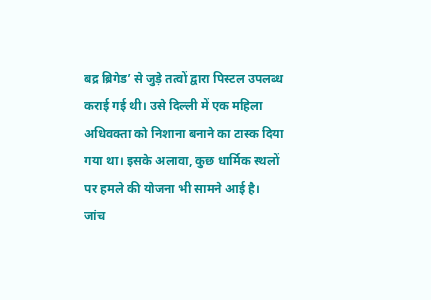बद्र ब्रिगेड’ से जुड़े तत्वों द्वारा पिस्टल उपलब्ध कराई गई थी। उसे दिल्ली में एक महिला अधिवक्ता को निशाना बनाने का टास्क दिया गया था। इसके अलावा, कुछ धार्मिक स्थलों पर हमले की योजना भी सामने आई है।
जांच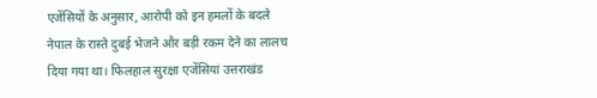एजेंसियों के अनुसार, आरोपी को इन हमलों के बदले नेपाल के रास्ते दुबई भेजने और बड़ी रकम देने का लालच दिया गया था। फिलहाल सुरक्षा एजेंसियां उत्तराखंड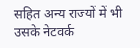सहित अन्य राज्यों में भी उसके नेटवर्क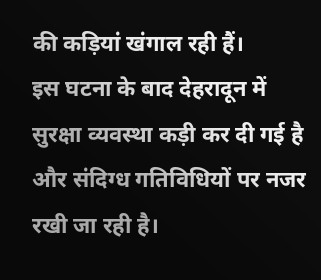की कड़ियां खंगाल रही हैं।
इस घटना के बाद देहरादून में सुरक्षा व्यवस्था कड़ी कर दी गई है और संदिग्ध गतिविधियों पर नजर रखी जा रही है।